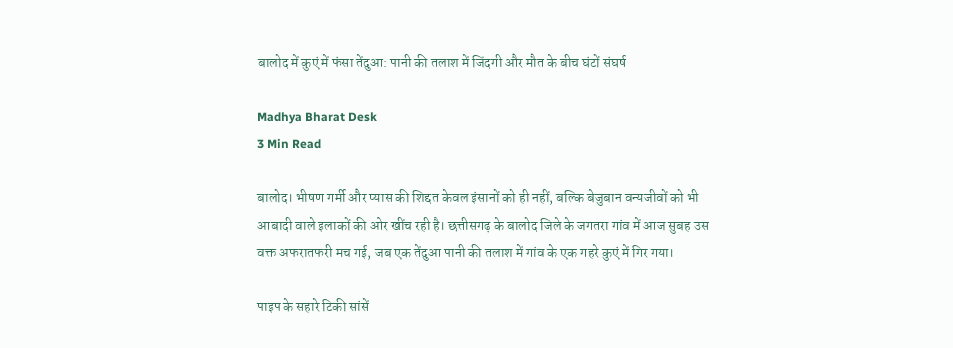बालोद में कुएं में फंसा तेंदुआ: पानी की तलाश में जिंदगी और मौत के बीच घंटों संघर्ष

Madhya Bharat Desk
3 Min Read

बालोद। भीषण गर्मी और प्यास की शिद्दत केवल इंसानों को ही नहीं, बल्कि बेजुबान वन्यजीवों को भी आबादी वाले इलाकों की ओर खींच रही है। छत्तीसगढ़ के बालोद जिले के जगतरा गांव में आज सुबह उस वक्त अफरातफरी मच गई, जब एक तेंदुआ पानी की तलाश में गांव के एक गहरे कुएं में गिर गया।

पाइप के सहारे टिकी सांसें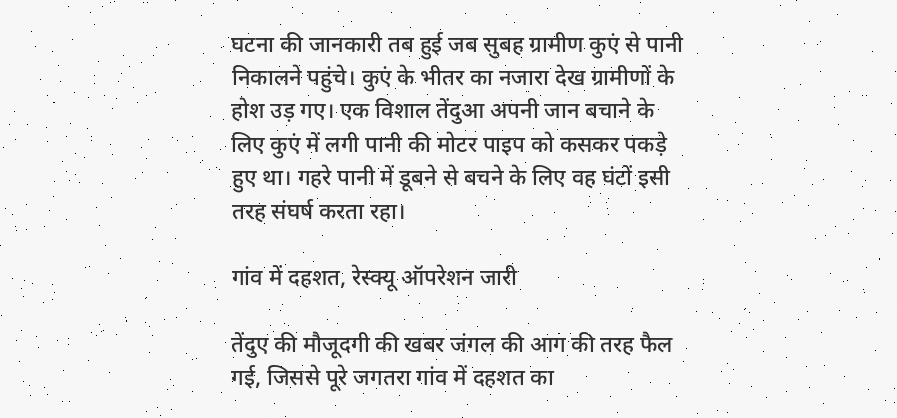घटना की जानकारी तब हुई जब सुबह ग्रामीण कुएं से पानी निकालने पहुंचे। कुएं के भीतर का नजारा देख ग्रामीणों के होश उड़ गए। एक विशाल तेंदुआ अपनी जान बचाने के लिए कुएं में लगी पानी की मोटर पाइप को कसकर पकड़े हुए था। गहरे पानी में डूबने से बचने के लिए वह घंटों इसी तरह संघर्ष करता रहा।

गांव में दहशत, रेस्क्यू ऑपरेशन जारी

तेंदुए की मौजूदगी की खबर जंगल की आग की तरह फैल गई, जिससे पूरे जगतरा गांव में दहशत का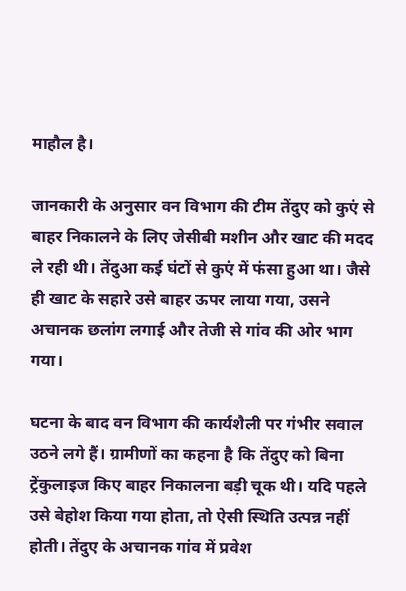माहौल है।

जानकारी के अनुसार वन विभाग की टीम तेंदुए को कुएं से बाहर निकालने के लिए जेसीबी मशीन और खाट की मदद ले रही थी। तेंदुआ कई घंटों से कुएं में फंसा हुआ था। जैसे ही खाट के सहारे उसे बाहर ऊपर लाया गया, उसने अचानक छलांग लगाई और तेजी से गांव की ओर भाग गया।

घटना के बाद वन विभाग की कार्यशैली पर गंभीर सवाल उठने लगे हैं। ग्रामीणों का कहना है कि तेंदुए को बिना ट्रेंकुलाइज किए बाहर निकालना बड़ी चूक थी। यदि पहले उसे बेहोश किया गया होता, तो ऐसी स्थिति उत्पन्न नहीं होती। तेंदुए के अचानक गांव में प्रवेश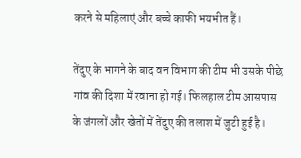करने से महिलाएं और बच्चे काफी भयभीत हैं।

तेंदुए के भागने के बाद वन विभाग की टीम भी उसके पीछे गांव की दिशा में रवाना हो गई। फिलहाल टीम आसपास के जंगलों और खेतों में तेंदुए की तलाश में जुटी हुई है।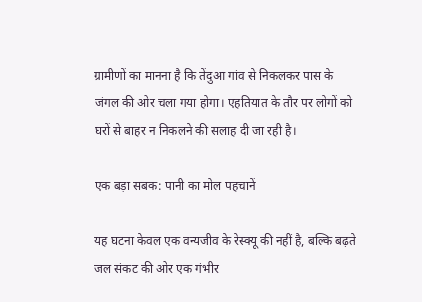ग्रामीणों का मानना है कि तेंदुआ गांव से निकलकर पास के जंगल की ओर चला गया होगा। एहतियात के तौर पर लोगों को घरों से बाहर न निकलने की सलाह दी जा रही है।

एक बड़ा सबक: पानी का मोल पहचानें

यह घटना केवल एक वन्यजीव के रेस्क्यू की नहीं है, बल्कि बढ़ते जल संकट की ओर एक गंभीर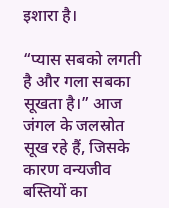इशारा है।

“प्यास सबको लगती है और गला सबका सूखता है।” आज जंगल के जलस्रोत सूख रहे हैं, जिसके कारण वन्यजीव बस्तियों का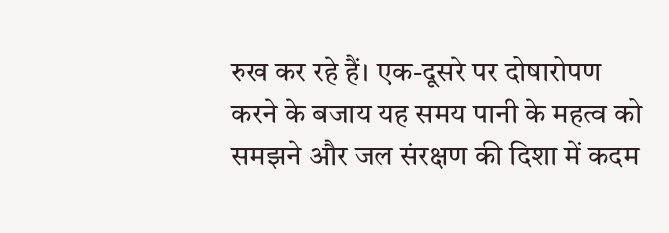रुख कर रहे हैं। एक-दूसरे पर दोषारोपण करने के बजाय यह समय पानी के महत्व को समझने और जल संरक्षण की दिशा में कदम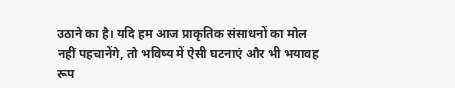उठाने का है। यदि हम आज प्राकृतिक संसाधनों का मोल नहीं पहचानेंगे, तो भविष्य में ऐसी घटनाएं और भी भयावह रूप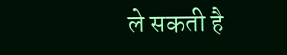ले सकती है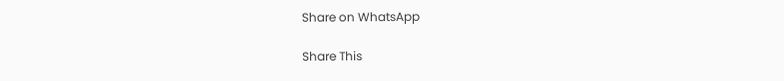Share on WhatsApp

Share This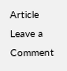Article
Leave a Comment